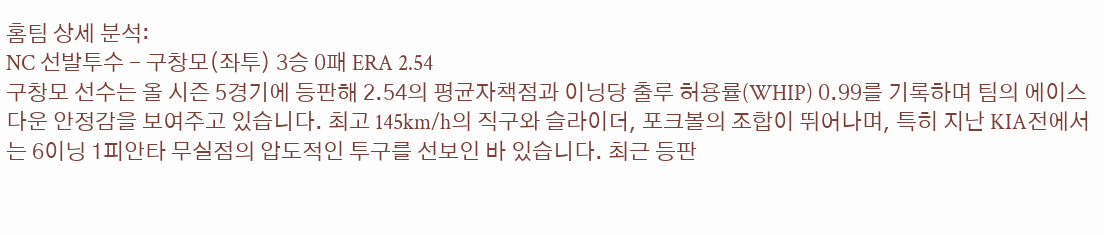홈팀 상세 분석:
NC 선발투수 - 구창모(좌투) 3승 0패 ERA 2.54
구창모 선수는 올 시즌 5경기에 등판해 2.54의 평균자책점과 이닝당 출루 허용률(WHIP) 0.99를 기록하며 팀의 에이스다운 안정감을 보여주고 있습니다. 최고 145km/h의 직구와 슬라이더, 포크볼의 조합이 뛰어나며, 특히 지난 KIA전에서는 6이닝 1피안타 무실점의 압도적인 투구를 선보인 바 있습니다. 최근 등판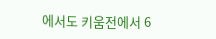에서도 키움전에서 6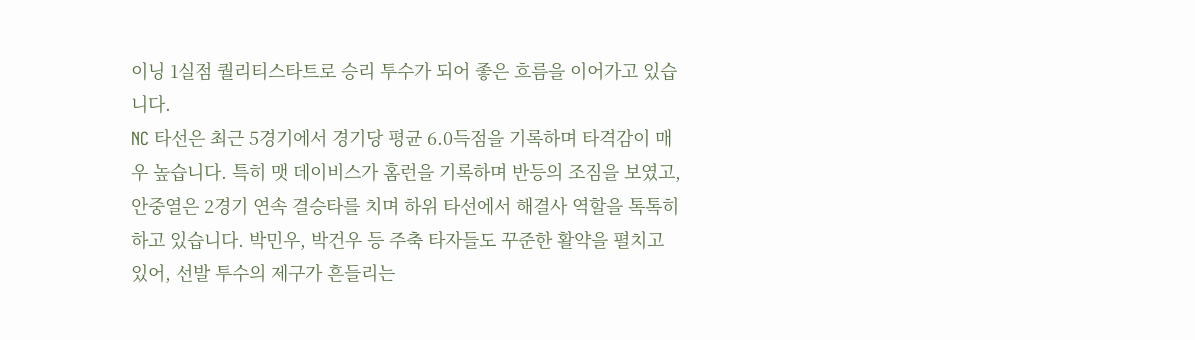이닝 1실점 퀄리티스타트로 승리 투수가 되어 좋은 흐름을 이어가고 있습니다.
NC 타선은 최근 5경기에서 경기당 평균 6.0득점을 기록하며 타격감이 매우 높습니다. 특히 맷 데이비스가 홈런을 기록하며 반등의 조짐을 보였고, 안중열은 2경기 연속 결승타를 치며 하위 타선에서 해결사 역할을 톡톡히 하고 있습니다. 박민우, 박건우 등 주축 타자들도 꾸준한 활약을 펼치고 있어, 선발 투수의 제구가 흔들리는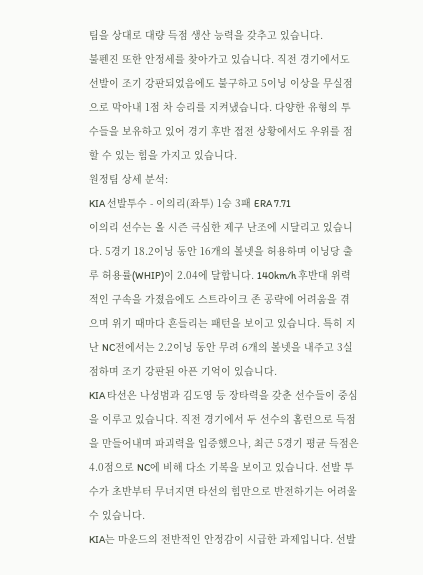팀을 상대로 대량 득점 생산 능력을 갖추고 있습니다.
불펜진 또한 안정세를 찾아가고 있습니다. 직전 경기에서도 선발이 조기 강판되었음에도 불구하고 5이닝 이상을 무실점으로 막아내 1점 차 승리를 지켜냈습니다. 다양한 유형의 투수들을 보유하고 있어 경기 후반 접전 상황에서도 우위를 점할 수 있는 힘을 가지고 있습니다.
원정팀 상세 분석:
KIA 선발투수 - 이의리(좌투) 1승 3패 ERA 7.71
이의리 선수는 올 시즌 극심한 제구 난조에 시달리고 있습니다. 5경기 18.2이닝 동안 16개의 볼넷을 허용하며 이닝당 출루 허용률(WHIP)이 2.04에 달합니다. 140km/h 후반대 위력적인 구속을 가졌음에도 스트라이크 존 공략에 어려움을 겪으며 위기 때마다 흔들리는 패턴을 보이고 있습니다. 특히 지난 NC전에서는 2.2이닝 동안 무려 6개의 볼넷을 내주고 3실점하며 조기 강판된 아픈 기억이 있습니다.
KIA 타선은 나성범과 김도영 등 장타력을 갖춘 선수들이 중심을 이루고 있습니다. 직전 경기에서 두 선수의 홈런으로 득점을 만들어내며 파괴력을 입증했으나, 최근 5경기 평균 득점은 4.0점으로 NC에 비해 다소 기복을 보이고 있습니다. 선발 투수가 초반부터 무너지면 타선의 힘만으로 반전하기는 어려울 수 있습니다.
KIA는 마운드의 전반적인 안정감이 시급한 과제입니다. 선발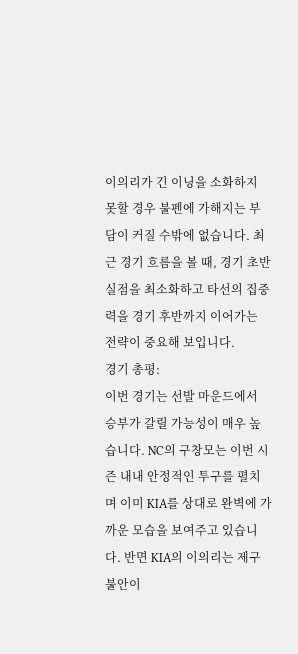이의리가 긴 이닝을 소화하지 못할 경우 불펜에 가해지는 부담이 커질 수밖에 없습니다. 최근 경기 흐름을 볼 때, 경기 초반 실점을 최소화하고 타선의 집중력을 경기 후반까지 이어가는 전략이 중요해 보입니다.
경기 총평:
이번 경기는 선발 마운드에서 승부가 갈릴 가능성이 매우 높습니다. NC의 구창모는 이번 시즌 내내 안정적인 투구를 펼치며 이미 KIA를 상대로 완벽에 가까운 모습을 보여주고 있습니다. 반면 KIA의 이의리는 제구 불안이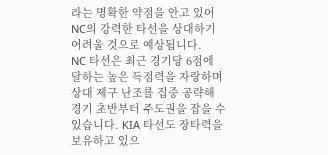라는 명확한 약점을 안고 있어 NC의 강력한 타선을 상대하기 어려울 것으로 예상됩니다.
NC 타선은 최근 경기당 6점에 달하는 높은 득점력을 자랑하며 상대 제구 난조를 집중 공략해 경기 초반부터 주도권을 잡을 수 있습니다. KIA 타선도 장타력을 보유하고 있으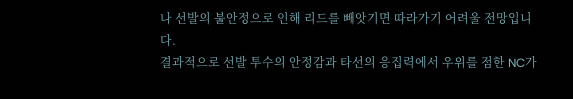나 선발의 불안정으로 인해 리드를 빼앗기면 따라가기 어려울 전망입니다.
결과적으로 선발 투수의 안정감과 타선의 응집력에서 우위를 점한 NC가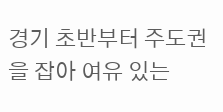경기 초반부터 주도권을 잡아 여유 있는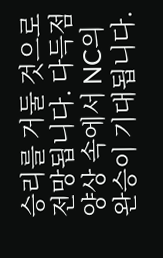승리를 거둘 것으로 전망됩니다. 다득점 양상 속에서 NC의 완승이 기대됩니다.